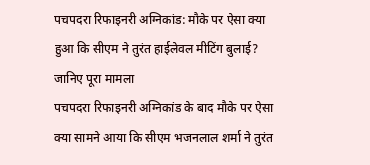पचपदरा रिफाइनरी अग्निकांड: मौके पर ऐसा क्या हुआ कि सीएम ने तुरंत हाईलेवल मीटिंग बुलाई? जानिए पूरा मामला
पचपदरा रिफाइनरी अग्निकांड के बाद मौके पर ऐसा क्या सामने आया कि सीएम भजनलाल शर्मा ने तुरंत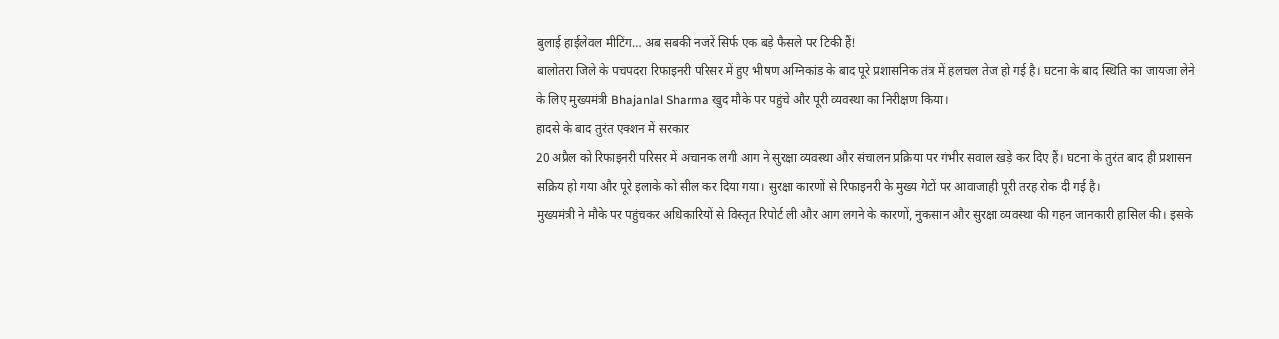बुलाई हाईलेवल मीटिंग… अब सबकी नजरें सिर्फ एक बड़े फैसले पर टिकी हैं!
बालोतरा जिले के पचपदरा रिफाइनरी परिसर में हुए भीषण अग्निकांड के बाद पूरे प्रशासनिक तंत्र में हलचल तेज हो गई है। घटना के बाद स्थिति का जायजा लेने के लिए मुख्यमंत्री Bhajanlal Sharma खुद मौके पर पहुंचे और पूरी व्यवस्था का निरीक्षण किया।
हादसे के बाद तुरंत एक्शन में सरकार
20 अप्रैल को रिफाइनरी परिसर में अचानक लगी आग ने सुरक्षा व्यवस्था और संचालन प्रक्रिया पर गंभीर सवाल खड़े कर दिए हैं। घटना के तुरंत बाद ही प्रशासन सक्रिय हो गया और पूरे इलाके को सील कर दिया गया। सुरक्षा कारणों से रिफाइनरी के मुख्य गेटों पर आवाजाही पूरी तरह रोक दी गई है।
मुख्यमंत्री ने मौके पर पहुंचकर अधिकारियों से विस्तृत रिपोर्ट ली और आग लगने के कारणों, नुकसान और सुरक्षा व्यवस्था की गहन जानकारी हासिल की। इसके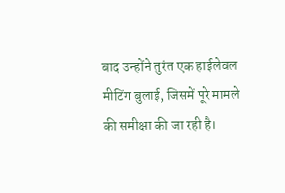बाद उन्होंने तुरंत एक हाईलेवल मीटिंग बुलाई, जिसमें पूरे मामले की समीक्षा की जा रही है।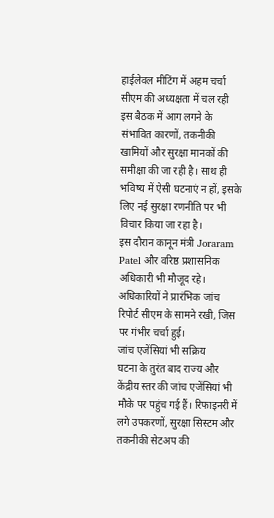हाईलेवल मीटिंग में अहम चर्चा
सीएम की अध्यक्षता में चल रही इस बैठक में आग लगने के संभावित कारणों, तकनीकी खामियों और सुरक्षा मानकों की समीक्षा की जा रही है। साथ ही भविष्य में ऐसी घटनाएं न हों, इसके लिए नई सुरक्षा रणनीति पर भी विचार किया जा रहा है।
इस दौरान कानून मंत्री Joraram Patel और वरिष्ठ प्रशासनिक अधिकारी भी मौजूद रहे। अधिकारियों ने प्रारंभिक जांच रिपोर्ट सीएम के सामने रखी, जिस पर गंभीर चर्चा हुई।
जांच एजेंसियां भी सक्रिय
घटना के तुरंत बाद राज्य और केंद्रीय स्तर की जांच एजेंसियां भी मौके पर पहुंच गई हैं। रिफाइनरी में लगे उपकरणों, सुरक्षा सिस्टम और तकनीकी सेटअप की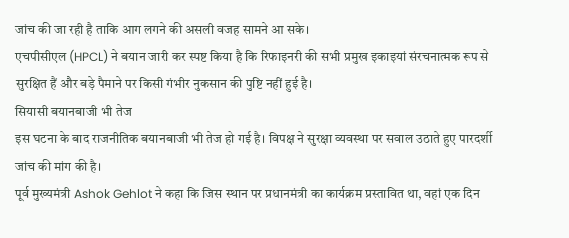जांच की जा रही है ताकि आग लगने की असली वजह सामने आ सके।
एचपीसीएल (HPCL) ने बयान जारी कर स्पष्ट किया है कि रिफाइनरी की सभी प्रमुख इकाइयां संरचनात्मक रूप से सुरक्षित हैं और बड़े पैमाने पर किसी गंभीर नुकसान की पुष्टि नहीं हुई है।
सियासी बयानबाजी भी तेज
इस घटना के बाद राजनीतिक बयानबाजी भी तेज हो गई है। विपक्ष ने सुरक्षा व्यवस्था पर सवाल उठाते हुए पारदर्शी जांच की मांग की है।
पूर्व मुख्यमंत्री Ashok Gehlot ने कहा कि जिस स्थान पर प्रधानमंत्री का कार्यक्रम प्रस्तावित था, वहां एक दिन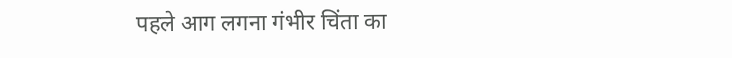पहले आग लगना गंभीर चिंता का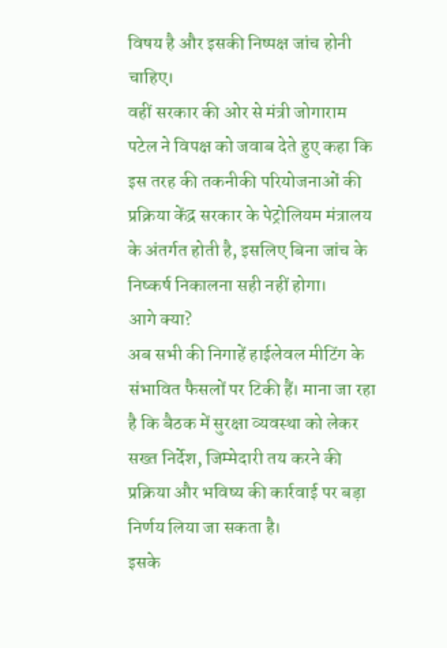विषय है और इसकी निष्पक्ष जांच होनी चाहिए।
वहीं सरकार की ओर से मंत्री जोगाराम पटेल ने विपक्ष को जवाब देते हुए कहा कि इस तरह की तकनीकी परियोजनाओं की प्रक्रिया केंद्र सरकार के पेट्रोलियम मंत्रालय के अंतर्गत होती है, इसलिए बिना जांच के निष्कर्ष निकालना सही नहीं होगा।
आगे क्या?
अब सभी की निगाहें हाईलेवल मीटिंग के संभावित फैसलों पर टिकी हैं। माना जा रहा है कि बैठक में सुरक्षा व्यवस्था को लेकर सख्त निर्देश, जिम्मेदारी तय करने की प्रक्रिया और भविष्य की कार्रवाई पर बड़ा निर्णय लिया जा सकता है।
इसके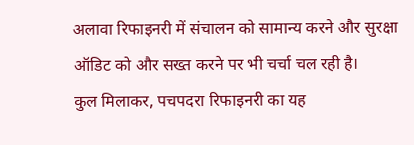अलावा रिफाइनरी में संचालन को सामान्य करने और सुरक्षा ऑडिट को और सख्त करने पर भी चर्चा चल रही है।
कुल मिलाकर, पचपदरा रिफाइनरी का यह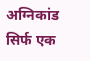अग्निकांड सिर्फ एक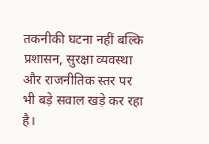तकनीकी घटना नहीं बल्कि प्रशासन, सुरक्षा व्यवस्था और राजनीतिक स्तर पर भी बड़े सवाल खड़े कर रहा है।